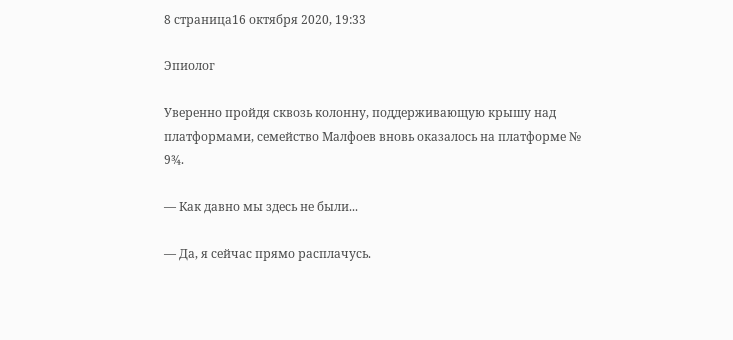8 страница16 октября 2020, 19:33

Эпиолог

Уверенно пройдя сквозь колонну, поддерживающую крышу над платформами, семейство Малфоев вновь оказалось на платформе № 9¾.

— Как давно мы здесь не были...

— Да, я сейчас прямо расплачусь.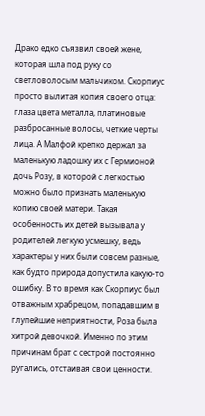Драко едко съязвил своей жене, которая шла под руку со светловолосым мальчиком. Скорпиус просто вылитая копия своего отца: глаза цвета металла, платиновые разбросанные волосы, четкие черты лица. А Малфой крепко держал за маленькую ладошку их с Гермионой дочь Розу, в которой с легкостью можно было признать маленькую копию своей матери. Такая особенность их детей вызывала у родителей легкую усмешку, ведь характеры у них были совсем разные, как будто природа допустила какую-то ошибку. В то время как Скорпиус был отважным храбрецом, попадавшим в глупейшие неприятности, Роза была хитрой девочкой. Именно по этим причинам брат с сестрой постоянно ругались, отстаивая свои ценности.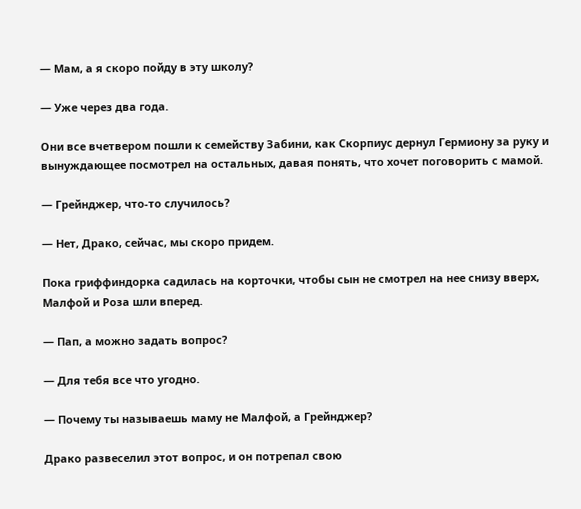— Мам, а я скоро пойду в эту школу?

— Уже через два года.

Они все вчетвером пошли к семейству Забини, как Скорпиус дернул Гермиону за руку и вынуждающее посмотрел на остальных, давая понять, что хочет поговорить с мамой.

— Грейнджер, что-то случилось?

— Нет, Драко, сейчас, мы скоро придем.

Пока гриффиндорка садилась на корточки, чтобы сын не смотрел на нее снизу вверх, Малфой и Роза шли вперед.

— Пап, а можно задать вопрос?

— Для тебя все что угодно.

— Почему ты называешь маму не Малфой, а Грейнджер?

Драко развеселил этот вопрос, и он потрепал свою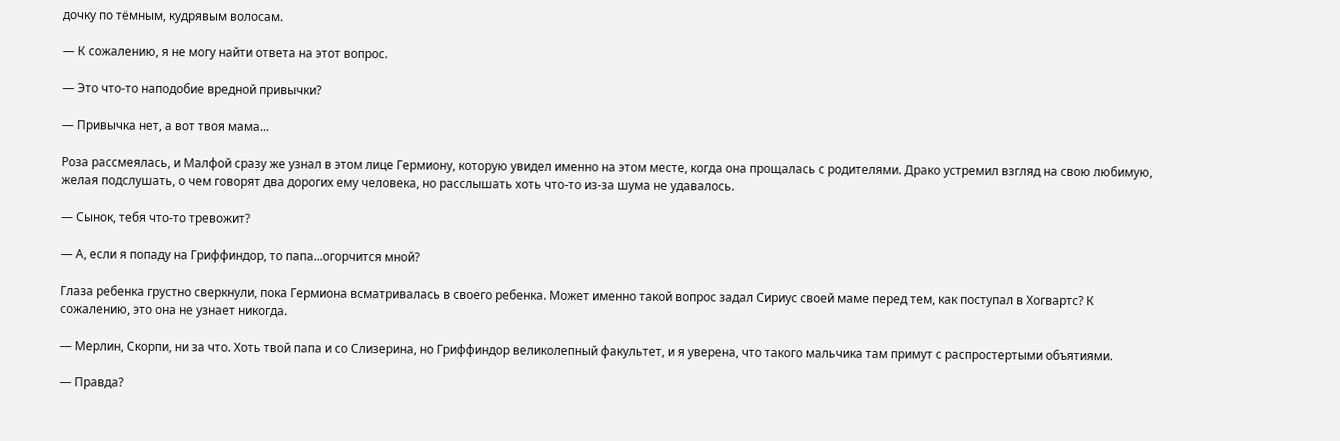дочку по тёмным, кудрявым волосам.

— К сожалению, я не могу найти ответа на этот вопрос.

— Это что-то наподобие вредной привычки?

— Привычка нет, а вот твоя мама...

Роза рассмеялась, и Малфой сразу же узнал в этом лице Гермиону, которую увидел именно на этом месте, когда она прощалась с родителями. Драко устремил взгляд на свою любимую, желая подслушать, о чем говорят два дорогих ему человека, но расслышать хоть что-то из-за шума не удавалось.

— Сынок, тебя что-то тревожит?

— А, если я попаду на Гриффиндор, то папа...огорчится мной?

Глаза ребенка грустно сверкнули, пока Гермиона всматривалась в своего ребенка. Может именно такой вопрос задал Сириус своей маме перед тем, как поступал в Хогвартс? К сожалению, это она не узнает никогда.

— Мерлин, Скорпи, ни за что. Хоть твой папа и со Слизерина, но Гриффиндор великолепный факультет, и я уверена, что такого мальчика там примут с распростертыми объятиями.

— Правда?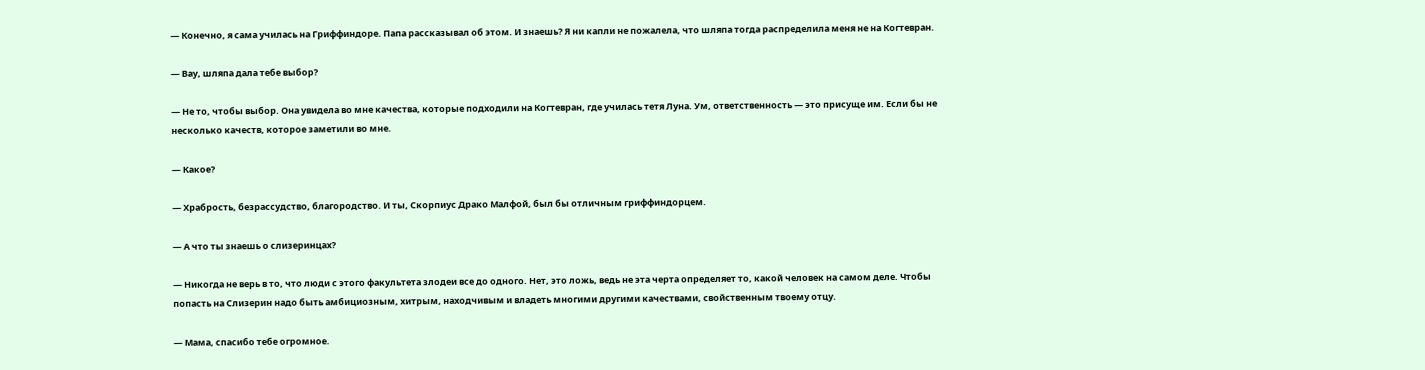— Конечно, я сама училась на Гриффиндоре. Папа рассказывал об этом. И знаешь? Я ни капли не пожалела, что шляпа тогда распределила меня не на Когтевран.

— Вау, шляпа дала тебе выбор?

— Не то, чтобы выбор. Она увидела во мне качества, которые подходили на Когтевран, где училась тетя Луна. Ум, ответственность — это присуще им. Если бы не несколько качеств, которое заметили во мне.

— Какое?

— Храбрость, безрассудство, благородство. И ты, Скорпиус Драко Малфой, был бы отличным гриффиндорцем.

— А что ты знаешь о слизеринцах?

— Никогда не верь в то, что люди с этого факультета злодеи все до одного. Нет, это ложь, ведь не эта черта определяет то, какой человек на самом деле. Чтобы попасть на Слизерин надо быть амбициозным, хитрым, находчивым и владеть многими другими качествами, свойственным твоему отцу.

— Мама, спасибо тебе огромное.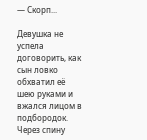— Скорп...

Девушка не успела договорить, как сын ловко обхватил её шею руками и вжался лицом в подбородок. Через спину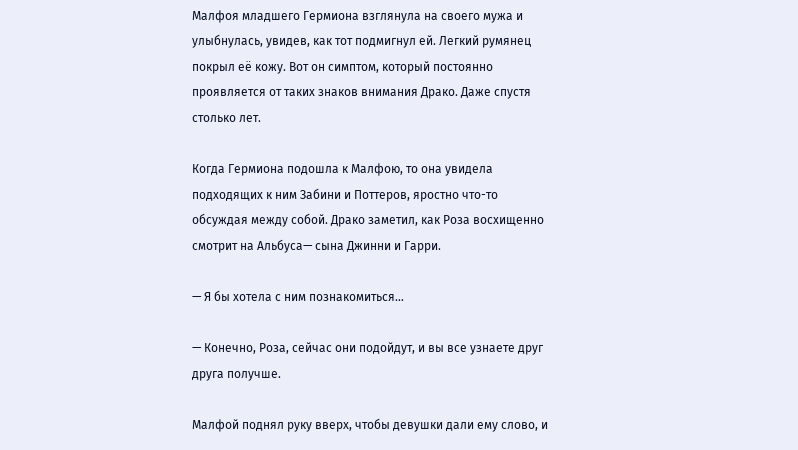Малфоя младшего Гермиона взглянула на своего мужа и улыбнулась, увидев, как тот подмигнул ей. Легкий румянец покрыл её кожу. Вот он симптом, который постоянно проявляется от таких знаков внимания Драко. Даже спустя столько лет.

Когда Гермиона подошла к Малфою, то она увидела подходящих к ним Забини и Поттеров, яростно что-то обсуждая между собой. Драко заметил, как Роза восхищенно смотрит на Альбуса— сына Джинни и Гарри.

— Я бы хотела с ним познакомиться...

— Конечно, Роза, сейчас они подойдут, и вы все узнаете друг друга получше.

Малфой поднял руку вверх, чтобы девушки дали ему слово, и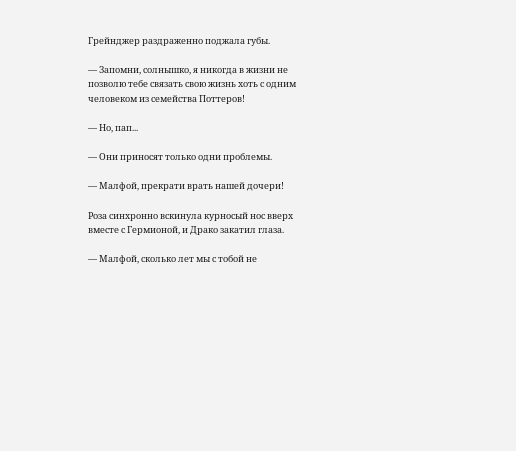Грейнджер раздраженно поджала губы.

— Запомни, солнышко, я никогда в жизни не позволю тебе связать свою жизнь хоть с одним человеком из семейства Поттеров!

— Но, пап...

— Они приносят только одни проблемы.

— Малфой, прекрати врать нашей дочери!

Роза синхронно вскинула курносый нос вверх вместе с Гермионой, и Драко закатил глаза.

— Малфой, сколько лет мы с тобой не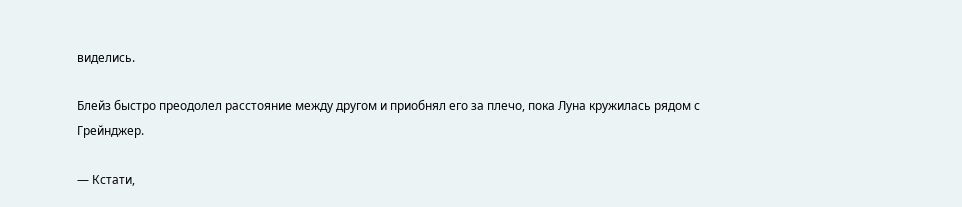виделись.

Блейз быстро преодолел расстояние между другом и приобнял его за плечо, пока Луна кружилась рядом с Грейнджер.

— Кстати,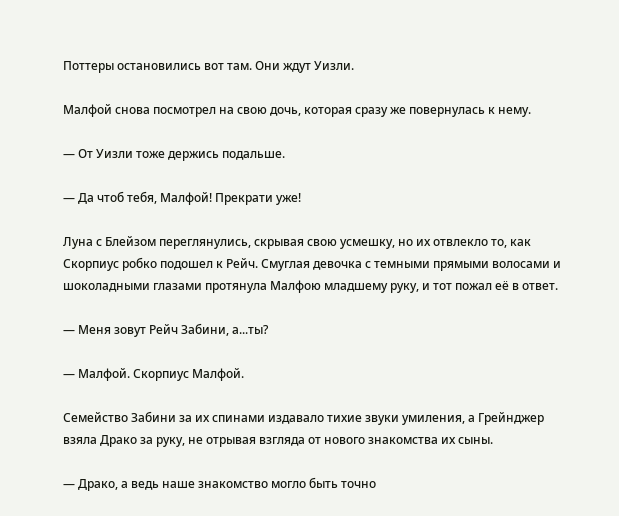Поттеры остановились вот там. Они ждут Уизли.

Малфой снова посмотрел на свою дочь, которая сразу же повернулась к нему.

— От Уизли тоже держись подальше.

— Да чтоб тебя, Малфой! Прекрати уже!

Луна с Блейзом переглянулись, скрывая свою усмешку, но их отвлекло то, как Скорпиус робко подошел к Рейч. Смуглая девочка с темными прямыми волосами и шоколадными глазами протянула Малфою младшему руку, и тот пожал её в ответ.

— Меня зовут Рейч Забини, а...ты?

— Малфой. Скорпиус Малфой.

Семейство Забини за их спинами издавало тихие звуки умиления, а Грейнджер взяла Драко за руку, не отрывая взгляда от нового знакомства их сыны.

— Драко, а ведь наше знакомство могло быть точно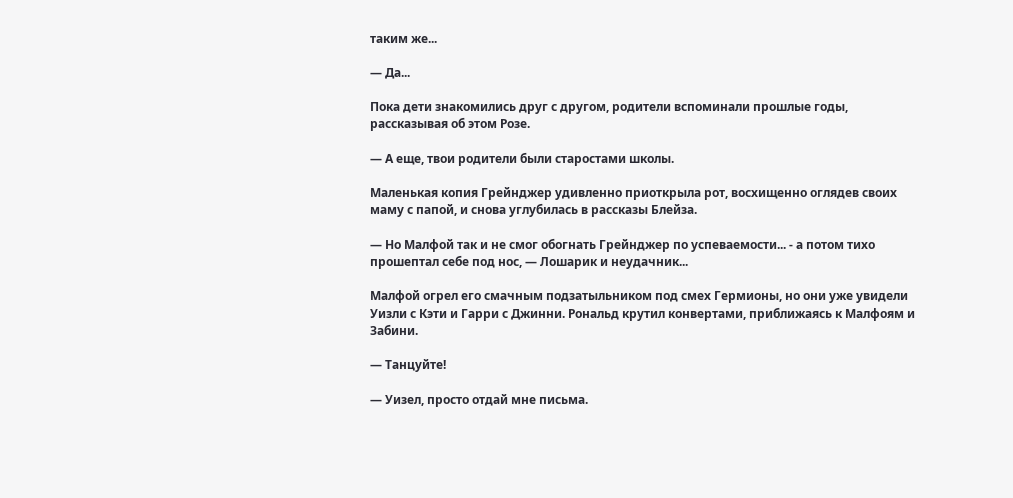таким же...

— Да...

Пока дети знакомились друг с другом, родители вспоминали прошлые годы, рассказывая об этом Розе.

— А еще, твои родители были старостами школы.

Маленькая копия Грейнджер удивленно приоткрыла рот, восхищенно оглядев своих маму с папой, и снова углубилась в рассказы Блейза.

— Но Малфой так и не смог обогнать Грейнджер по успеваемости... - а потом тихо прошептал себе под нос, — Лошарик и неудачник...

Малфой огрел его смачным подзатыльником под смех Гермионы, но они уже увидели Уизли с Кэти и Гарри с Джинни. Рональд крутил конвертами, приближаясь к Малфоям и Забини.

— Танцуйте!

— Уизел, просто отдай мне письма.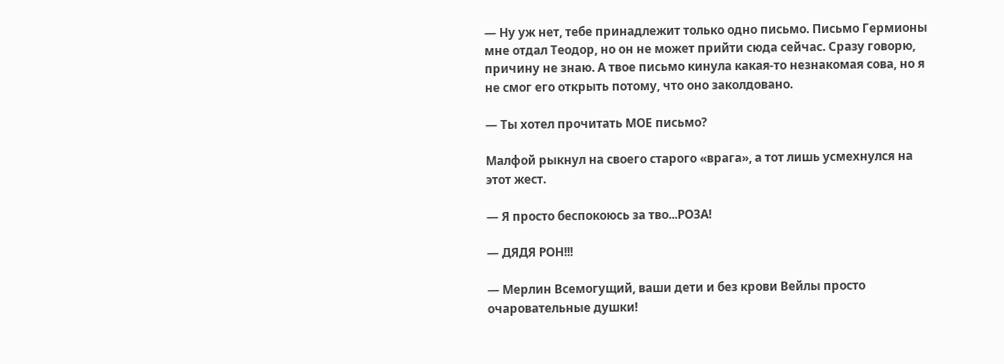— Ну уж нет, тебе принадлежит только одно письмо. Письмо Гермионы мне отдал Теодор, но он не может прийти сюда сейчас. Сразу говорю, причину не знаю. А твое письмо кинула какая-то незнакомая сова, но я не смог его открыть потому, что оно заколдовано.

— Ты хотел прочитать МОЕ письмо?

Малфой рыкнул на своего старого «врага», а тот лишь усмехнулся на этот жест.

— Я просто беспокоюсь за тво...РОЗА!

— ДЯДЯ РОН!!!

— Мерлин Всемогущий, ваши дети и без крови Вейлы просто очаровательные душки!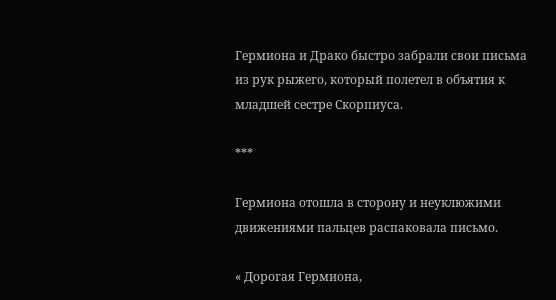Гермиона и Драко быстро забрали свои письма из рук рыжего, который полетел в объятия к младшей сестре Скорпиуса.

***

Гермиона отошла в сторону и неуклюжими движениями пальцев распаковала письмо.

« Дорогая Гермиона,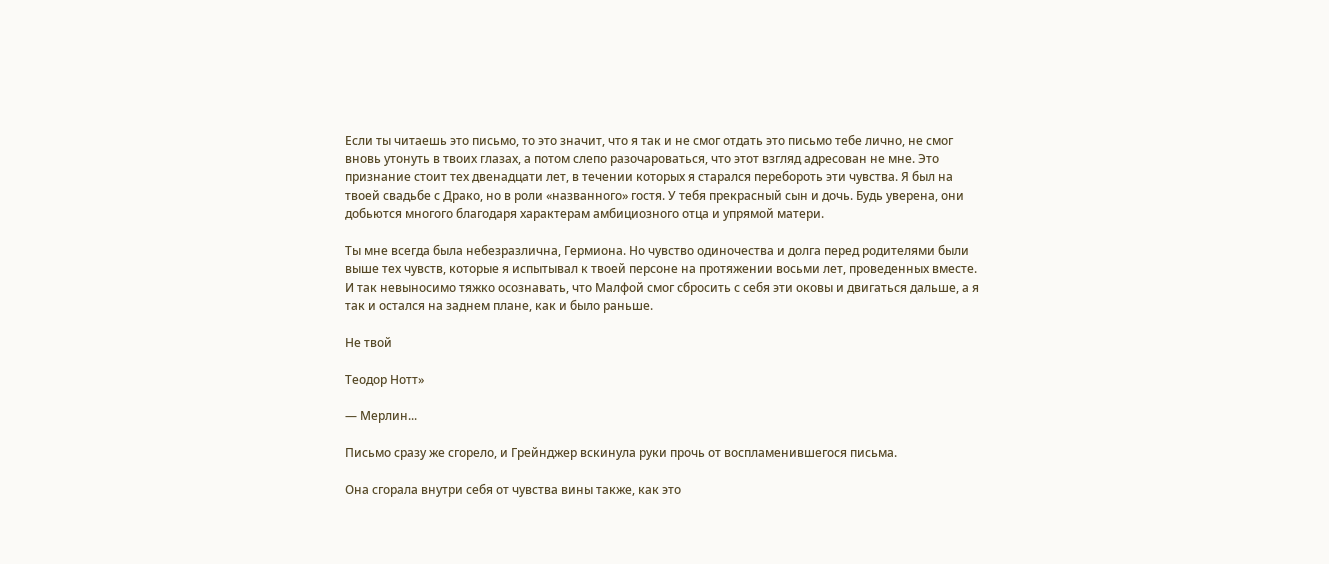Если ты читаешь это письмо, то это значит, что я так и не смог отдать это письмо тебе лично, не смог вновь утонуть в твоих глазах, а потом слепо разочароваться, что этот взгляд адресован не мне. Это признание стоит тех двенадцати лет, в течении которых я старался перебороть эти чувства. Я был на твоей свадьбе с Драко, но в роли «названного» гостя. У тебя прекрасный сын и дочь. Будь уверена, они добьются многого благодаря характерам амбициозного отца и упрямой матери.

Ты мне всегда была небезразлична, Гермиона. Но чувство одиночества и долга перед родителями были выше тех чувств, которые я испытывал к твоей персоне на протяжении восьми лет, проведенных вместе. И так невыносимо тяжко осознавать, что Малфой смог сбросить с себя эти оковы и двигаться дальше, а я так и остался на заднем плане, как и было раньше.

Не твой

Теодор Нотт»

— Мерлин...

Письмо сразу же сгорело, и Грейнджер вскинула руки прочь от воспламенившегося письма.

Она сгорала внутри себя от чувства вины также, как это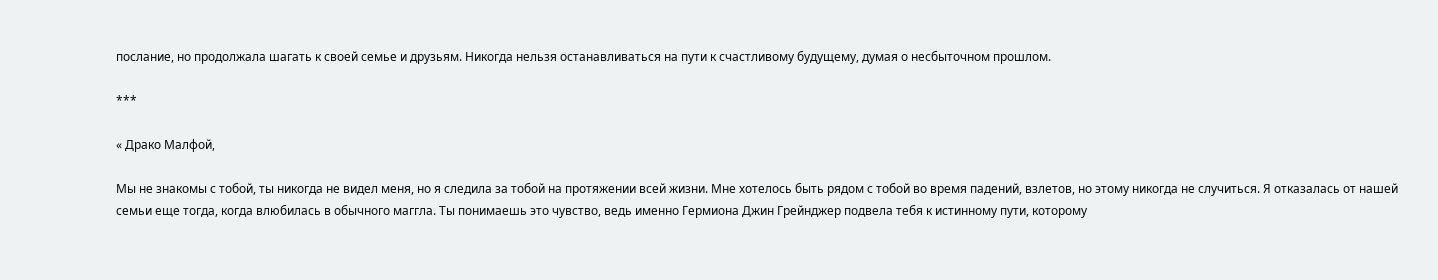послание, но продолжала шагать к своей семье и друзьям. Никогда нельзя останавливаться на пути к счастливому будущему, думая о несбыточном прошлом.

***

« Драко Малфой,

Мы не знакомы с тобой, ты никогда не видел меня, но я следила за тобой на протяжении всей жизни. Мне хотелось быть рядом с тобой во время падений, взлетов, но этому никогда не случиться. Я отказалась от нашей семьи еще тогда, когда влюбилась в обычного маггла. Ты понимаешь это чувство, ведь именно Гермиона Джин Грейнджер подвела тебя к истинному пути, которому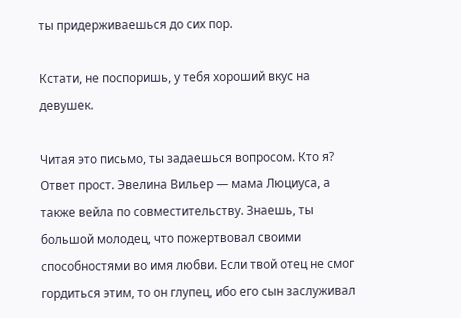ты придерживаешься до сих пор.

Кстати, не поспоришь, у тебя хороший вкус на девушек.

Читая это письмо, ты задаешься вопросом. Кто я? Ответ прост. Эвелина Вильер — мама Люциуса, а также вейла по совместительству. Знаешь, ты большой молодец, что пожертвовал своими способностями во имя любви. Если твой отец не смог гордиться этим, то он глупец, ибо его сын заслуживал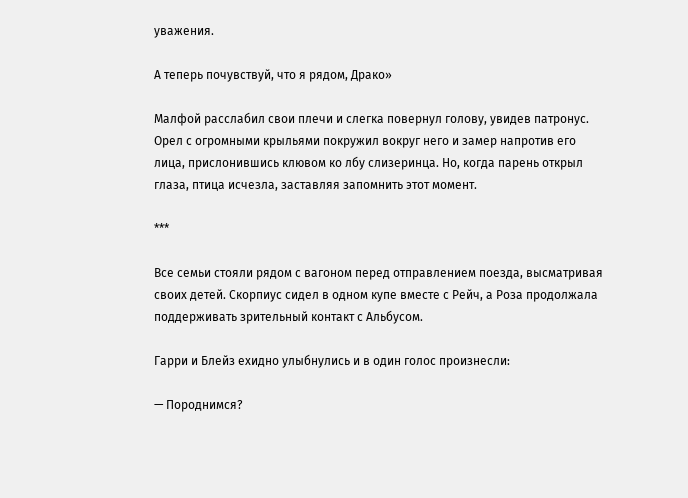уважения.

А теперь почувствуй, что я рядом, Драко»

Малфой расслабил свои плечи и слегка повернул голову, увидев патронус. Орел с огромными крыльями покружил вокруг него и замер напротив его лица, прислонившись клювом ко лбу слизеринца. Но, когда парень открыл глаза, птица исчезла, заставляя запомнить этот момент.

***

Все семьи стояли рядом с вагоном перед отправлением поезда, высматривая своих детей. Скорпиус сидел в одном купе вместе с Рейч, а Роза продолжала поддерживать зрительный контакт с Альбусом.

Гарри и Блейз ехидно улыбнулись и в один голос произнесли:

— Породнимся?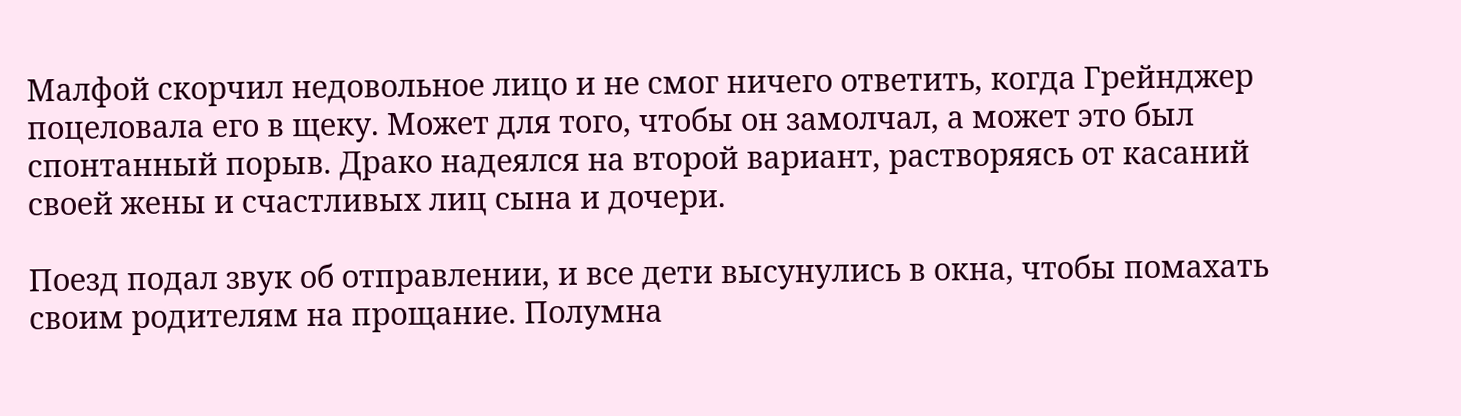Малфой скорчил недовольное лицо и не смог ничего ответить, когда Грейнджер поцеловала его в щеку. Может для того, чтобы он замолчал, а может это был спонтанный порыв. Драко надеялся на второй вариант, растворяясь от касаний своей жены и счастливых лиц сына и дочери.

Поезд подал звук об отправлении, и все дети высунулись в окна, чтобы помахать своим родителям на прощание. Полумна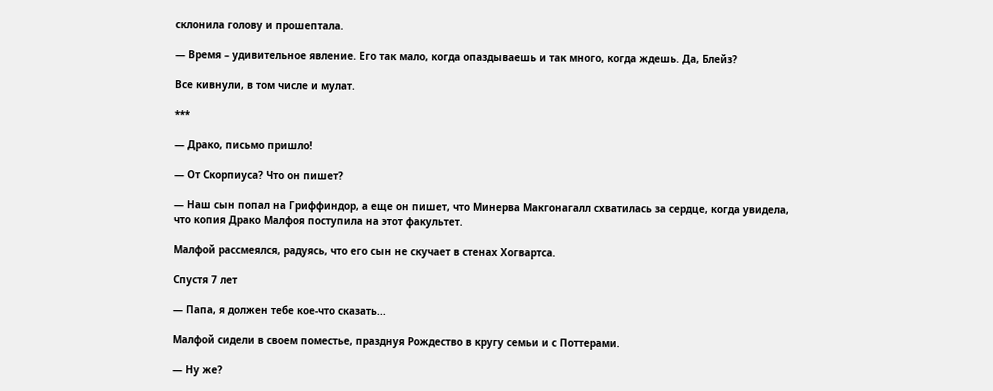склонила голову и прошептала.

— Время – удивительное явление. Его так мало, когда опаздываешь и так много, когда ждешь. Да, Блейз?

Все кивнули, в том числе и мулат.

***

— Драко, письмо пришло!

— От Скорпиуса? Что он пишет?

— Наш сын попал на Гриффиндор, а еще он пишет, что Минерва Макгонагалл схватилась за сердце, когда увидела, что копия Драко Малфоя поступила на этот факультет.

Малфой рассмеялся, радуясь, что его сын не скучает в стенах Хогвартса.

Спустя 7 лет

— Папа, я должен тебе кое-что сказать...

Малфой сидели в своем поместье, празднуя Рождество в кругу семьи и с Поттерами.

— Ну же?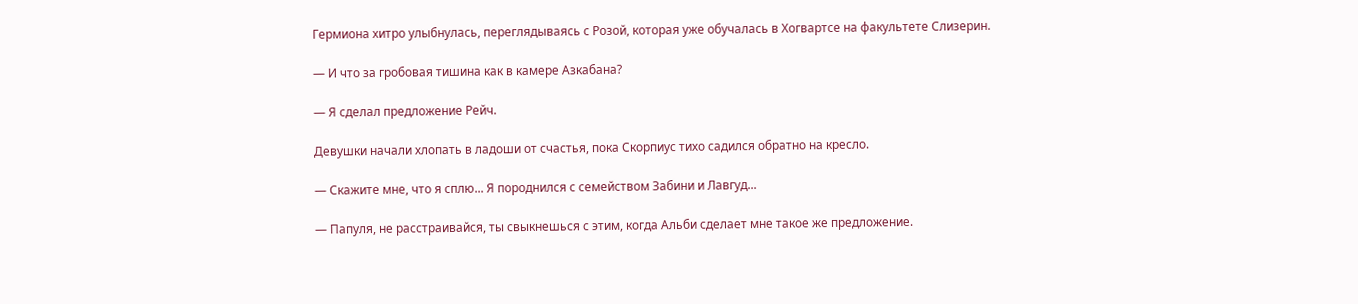Гермиона хитро улыбнулась, переглядываясь с Розой, которая уже обучалась в Хогвартсе на факультете Слизерин.

— И что за гробовая тишина как в камере Азкабана?

— Я сделал предложение Рейч.

Девушки начали хлопать в ладоши от счастья, пока Скорпиус тихо садился обратно на кресло.

— Скажите мне, что я сплю... Я породнился с семейством Забини и Лавгуд...

— Папуля, не расстраивайся, ты свыкнешься с этим, когда Альби сделает мне такое же предложение.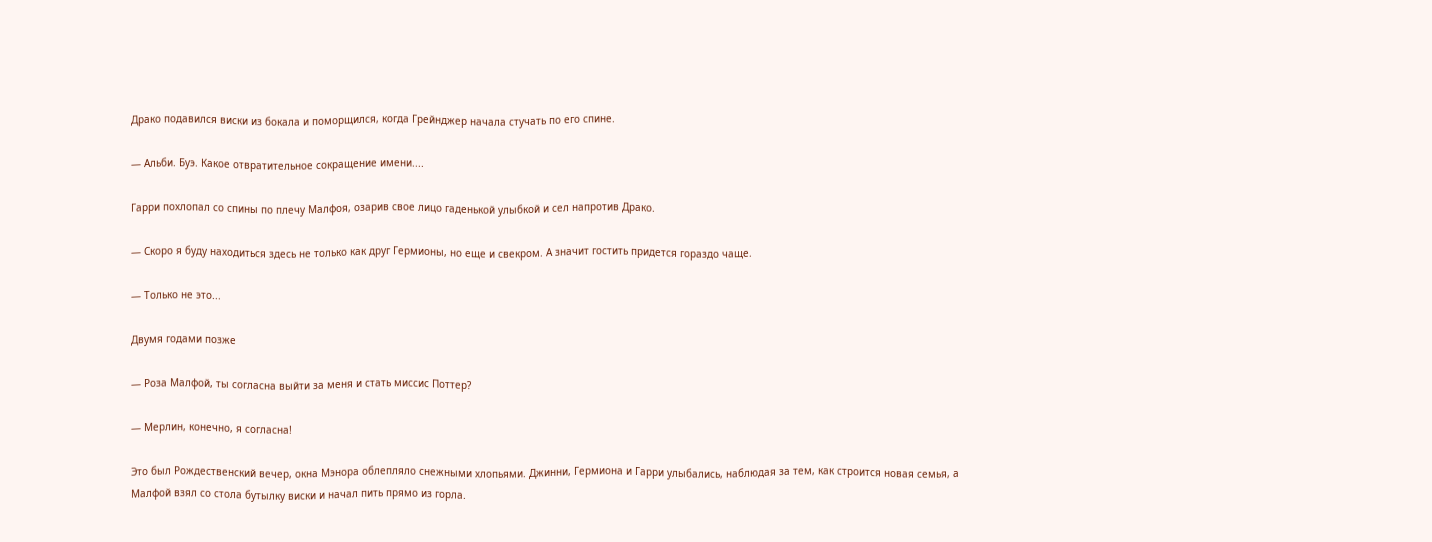Драко подавился виски из бокала и поморщился, когда Грейнджер начала стучать по его спине.

— Альби. Буэ. Какое отвратительное сокращение имени....

Гарри похлопал со спины по плечу Малфоя, озарив свое лицо гаденькой улыбкой и сел напротив Драко.

— Скоро я буду находиться здесь не только как друг Гермионы, но еще и свекром. А значит гостить придется гораздо чаще.

— Только не это...

Двумя годами позже

— Роза Малфой, ты согласна выйти за меня и стать миссис Поттер?

— Мерлин, конечно, я согласна!

Это был Рождественский вечер, окна Мэнора облепляло снежными хлопьями. Джинни, Гермиона и Гарри улыбались, наблюдая за тем, как строится новая семья, а Малфой взял со стола бутылку виски и начал пить прямо из горла.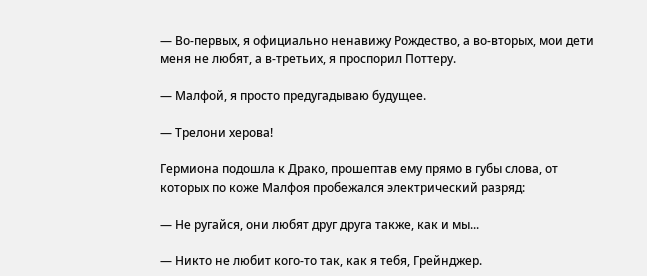— Во-первых, я официально ненавижу Рождество, а во-вторых, мои дети меня не любят, а в-третьих, я проспорил Поттеру.

— Малфой, я просто предугадываю будущее.

— Трелони херова!

Гермиона подошла к Драко, прошептав ему прямо в губы слова, от которых по коже Малфоя пробежался электрический разряд:

— Не ругайся, они любят друг друга также, как и мы...

— Никто не любит кого-то так, как я тебя, Грейнджер.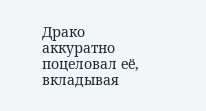Драко аккуратно поцеловал её, вкладывая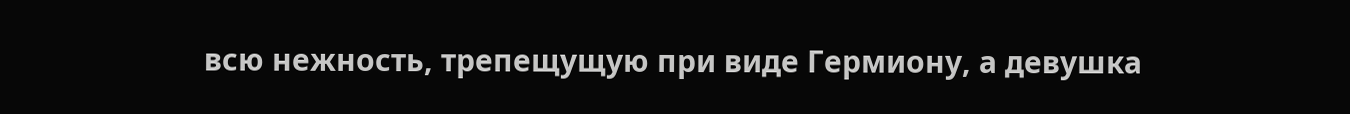всю нежность, трепещущую при виде Гермиону, а девушка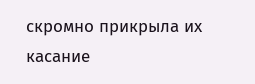скромно прикрыла их касание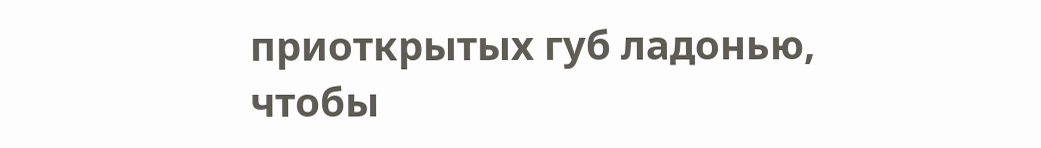приоткрытых губ ладонью, чтобы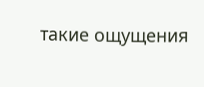такие ощущения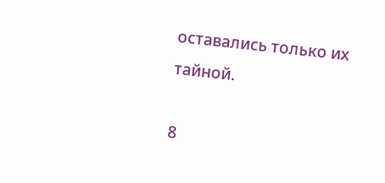оставались только их тайной.

8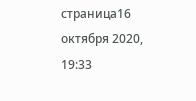страница16 октября 2020, 19:33